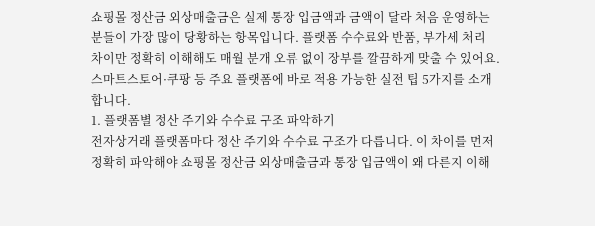쇼핑몰 정산금 외상매출금은 실제 통장 입금액과 금액이 달라 처음 운영하는 분들이 가장 많이 당황하는 항목입니다. 플랫폼 수수료와 반품, 부가세 처리 차이만 정확히 이해해도 매월 분개 오류 없이 장부를 깔끔하게 맞출 수 있어요. 스마트스토어·쿠팡 등 주요 플랫폼에 바로 적용 가능한 실전 팁 5가지를 소개합니다.
1. 플랫폼별 정산 주기와 수수료 구조 파악하기
전자상거래 플랫폼마다 정산 주기와 수수료 구조가 다릅니다. 이 차이를 먼저 정확히 파악해야 쇼핑몰 정산금 외상매출금과 통장 입금액이 왜 다른지 이해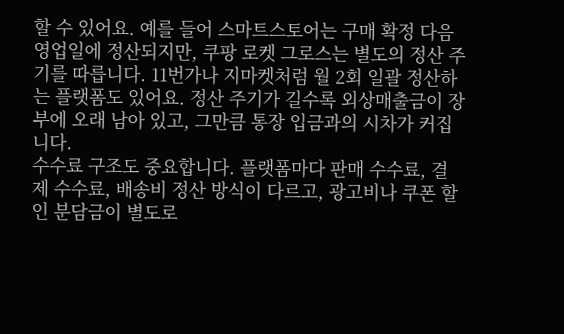할 수 있어요. 예를 들어 스마트스토어는 구매 확정 다음 영업일에 정산되지만, 쿠팡 로켓 그로스는 별도의 정산 주기를 따릅니다. 11번가나 지마켓처럼 월 2회 일괄 정산하는 플랫폼도 있어요. 정산 주기가 길수록 외상매출금이 장부에 오래 남아 있고, 그만큼 통장 입금과의 시차가 커집니다.
수수료 구조도 중요합니다. 플랫폼마다 판매 수수료, 결제 수수료, 배송비 정산 방식이 다르고, 광고비나 쿠폰 할인 분담금이 별도로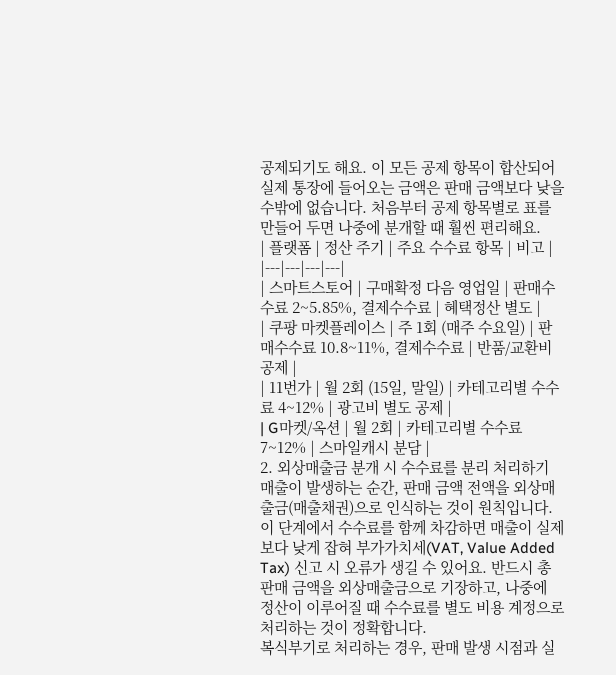공제되기도 해요. 이 모든 공제 항목이 합산되어 실제 통장에 들어오는 금액은 판매 금액보다 낮을 수밖에 없습니다. 처음부터 공제 항목별로 표를 만들어 두면 나중에 분개할 때 훨씬 편리해요.
| 플랫폼 | 정산 주기 | 주요 수수료 항목 | 비고 |
|---|---|---|---|
| 스마트스토어 | 구매확정 다음 영업일 | 판매수수료 2~5.85%, 결제수수료 | 혜택정산 별도 |
| 쿠팡 마켓플레이스 | 주 1회 (매주 수요일) | 판매수수료 10.8~11%, 결제수수료 | 반품/교환비 공제 |
| 11번가 | 월 2회 (15일, 말일) | 카테고리별 수수료 4~12% | 광고비 별도 공제 |
| G마켓/옥션 | 월 2회 | 카테고리별 수수료 7~12% | 스마일캐시 분담 |
2. 외상매출금 분개 시 수수료를 분리 처리하기
매출이 발생하는 순간, 판매 금액 전액을 외상매출금(매출채권)으로 인식하는 것이 원칙입니다. 이 단계에서 수수료를 함께 차감하면 매출이 실제보다 낮게 잡혀 부가가치세(VAT, Value Added Tax) 신고 시 오류가 생길 수 있어요. 반드시 총 판매 금액을 외상매출금으로 기장하고, 나중에 정산이 이루어질 때 수수료를 별도 비용 계정으로 처리하는 것이 정확합니다.
복식부기로 처리하는 경우, 판매 발생 시점과 실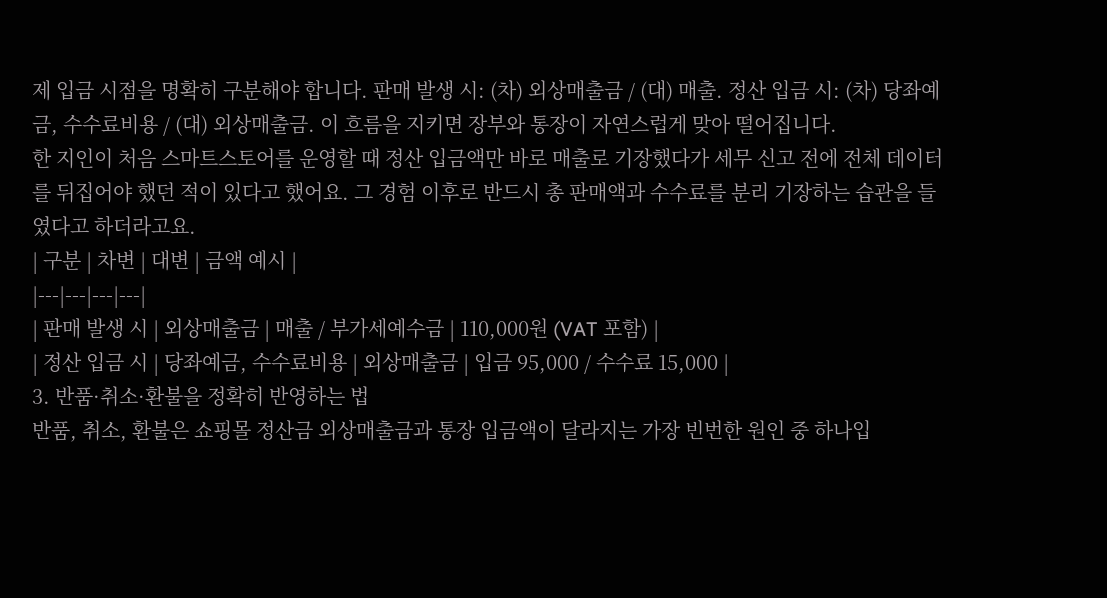제 입금 시점을 명확히 구분해야 합니다. 판매 발생 시: (차) 외상매출금 / (대) 매출. 정산 입금 시: (차) 당좌예금, 수수료비용 / (대) 외상매출금. 이 흐름을 지키면 장부와 통장이 자연스럽게 맞아 떨어집니다.
한 지인이 처음 스마트스토어를 운영할 때 정산 입금액만 바로 매출로 기장했다가 세무 신고 전에 전체 데이터를 뒤집어야 했던 적이 있다고 했어요. 그 경험 이후로 반드시 총 판매액과 수수료를 분리 기장하는 습관을 들였다고 하더라고요.
| 구분 | 차변 | 대변 | 금액 예시 |
|---|---|---|---|
| 판매 발생 시 | 외상매출금 | 매출 / 부가세예수금 | 110,000원 (VAT 포함) |
| 정산 입금 시 | 당좌예금, 수수료비용 | 외상매출금 | 입금 95,000 / 수수료 15,000 |
3. 반품·취소·환불을 정확히 반영하는 법
반품, 취소, 환불은 쇼핑몰 정산금 외상매출금과 통장 입금액이 달라지는 가장 빈번한 원인 중 하나입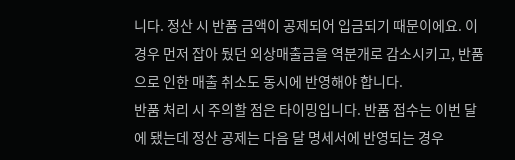니다. 정산 시 반품 금액이 공제되어 입금되기 때문이에요. 이 경우 먼저 잡아 뒀던 외상매출금을 역분개로 감소시키고, 반품으로 인한 매출 취소도 동시에 반영해야 합니다.
반품 처리 시 주의할 점은 타이밍입니다. 반품 접수는 이번 달에 됐는데 정산 공제는 다음 달 명세서에 반영되는 경우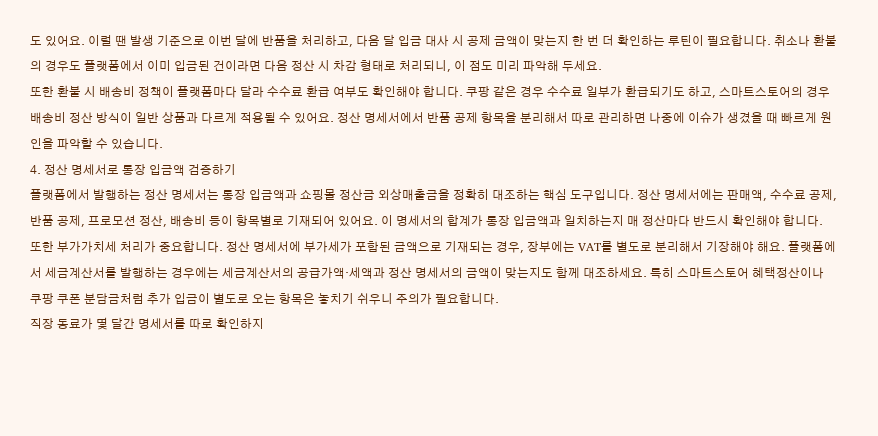도 있어요. 이럴 땐 발생 기준으로 이번 달에 반품을 처리하고, 다음 달 입금 대사 시 공제 금액이 맞는지 한 번 더 확인하는 루틴이 필요합니다. 취소나 환불의 경우도 플랫폼에서 이미 입금된 건이라면 다음 정산 시 차감 형태로 처리되니, 이 점도 미리 파악해 두세요.
또한 환불 시 배송비 정책이 플랫폼마다 달라 수수료 환급 여부도 확인해야 합니다. 쿠팡 같은 경우 수수료 일부가 환급되기도 하고, 스마트스토어의 경우 배송비 정산 방식이 일반 상품과 다르게 적용될 수 있어요. 정산 명세서에서 반품 공제 항목을 분리해서 따로 관리하면 나중에 이슈가 생겼을 때 빠르게 원인을 파악할 수 있습니다.
4. 정산 명세서로 통장 입금액 검증하기
플랫폼에서 발행하는 정산 명세서는 통장 입금액과 쇼핑몰 정산금 외상매출금을 정확히 대조하는 핵심 도구입니다. 정산 명세서에는 판매액, 수수료 공제, 반품 공제, 프로모션 정산, 배송비 등이 항목별로 기재되어 있어요. 이 명세서의 합계가 통장 입금액과 일치하는지 매 정산마다 반드시 확인해야 합니다.
또한 부가가치세 처리가 중요합니다. 정산 명세서에 부가세가 포함된 금액으로 기재되는 경우, 장부에는 VAT를 별도로 분리해서 기장해야 해요. 플랫폼에서 세금계산서를 발행하는 경우에는 세금계산서의 공급가액·세액과 정산 명세서의 금액이 맞는지도 함께 대조하세요. 특히 스마트스토어 혜택정산이나 쿠팡 쿠폰 분담금처럼 추가 입금이 별도로 오는 항목은 놓치기 쉬우니 주의가 필요합니다.
직장 동료가 몇 달간 명세서를 따로 확인하지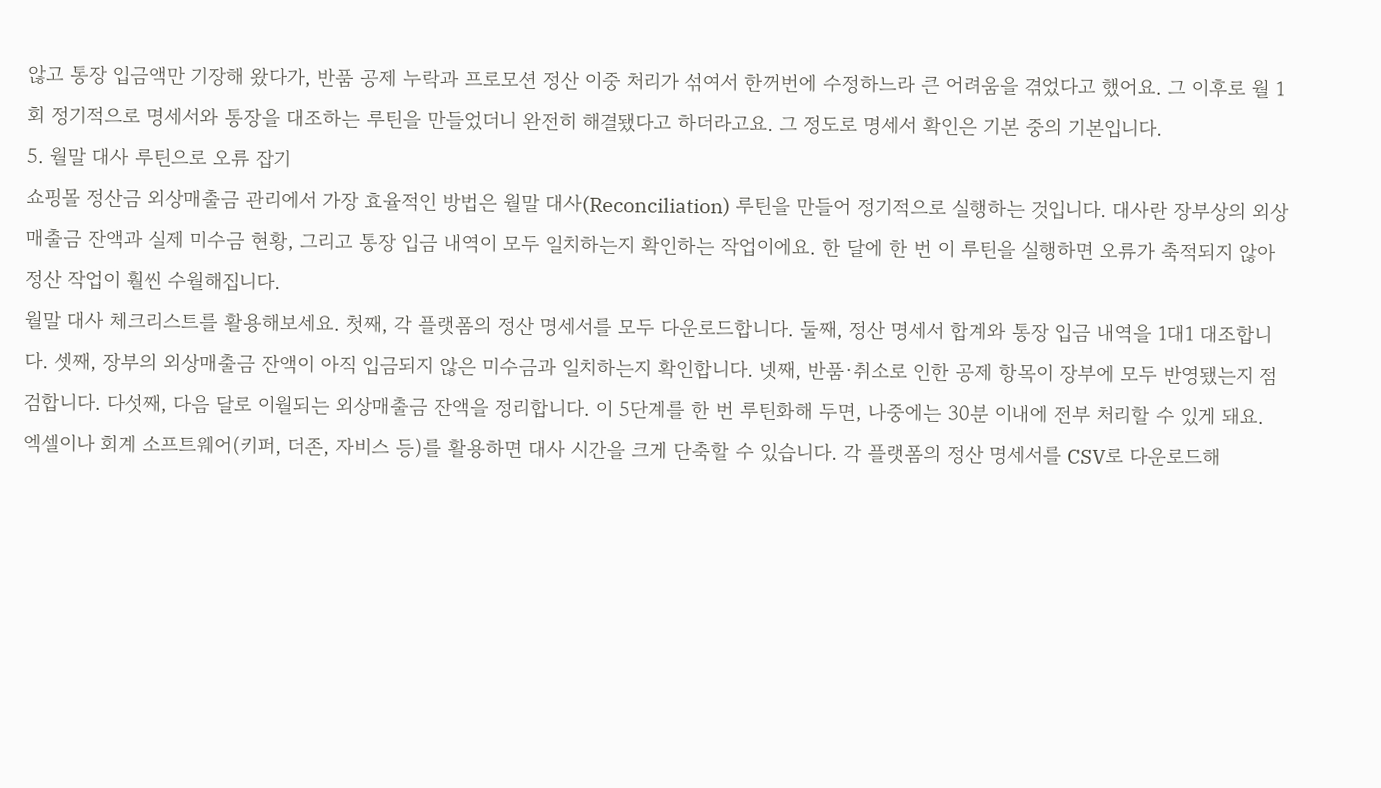않고 통장 입금액만 기장해 왔다가, 반품 공제 누락과 프로모션 정산 이중 처리가 섞여서 한꺼번에 수정하느라 큰 어려움을 겪었다고 했어요. 그 이후로 월 1회 정기적으로 명세서와 통장을 대조하는 루틴을 만들었더니 완전히 해결됐다고 하더라고요. 그 정도로 명세서 확인은 기본 중의 기본입니다.
5. 월말 대사 루틴으로 오류 잡기
쇼핑몰 정산금 외상매출금 관리에서 가장 효율적인 방법은 월말 대사(Reconciliation) 루틴을 만들어 정기적으로 실행하는 것입니다. 대사란 장부상의 외상매출금 잔액과 실제 미수금 현황, 그리고 통장 입금 내역이 모두 일치하는지 확인하는 작업이에요. 한 달에 한 번 이 루틴을 실행하면 오류가 축적되지 않아 정산 작업이 훨씬 수월해집니다.
월말 대사 체크리스트를 활용해보세요. 첫째, 각 플랫폼의 정산 명세서를 모두 다운로드합니다. 둘째, 정산 명세서 합계와 통장 입금 내역을 1대1 대조합니다. 셋째, 장부의 외상매출금 잔액이 아직 입금되지 않은 미수금과 일치하는지 확인합니다. 넷째, 반품·취소로 인한 공제 항목이 장부에 모두 반영됐는지 점검합니다. 다섯째, 다음 달로 이월되는 외상매출금 잔액을 정리합니다. 이 5단계를 한 번 루틴화해 두면, 나중에는 30분 이내에 전부 처리할 수 있게 돼요.
엑셀이나 회계 소프트웨어(키퍼, 더존, 자비스 등)를 활용하면 대사 시간을 크게 단축할 수 있습니다. 각 플랫폼의 정산 명세서를 CSV로 다운로드해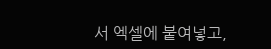서 엑셀에 붙여넣고,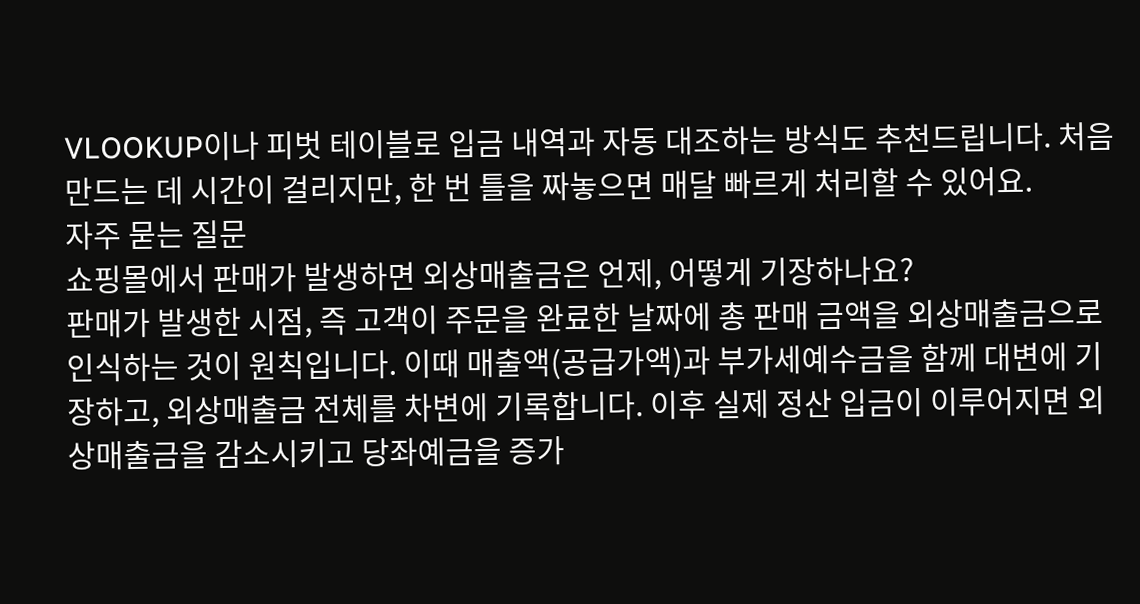VLOOKUP이나 피벗 테이블로 입금 내역과 자동 대조하는 방식도 추천드립니다. 처음 만드는 데 시간이 걸리지만, 한 번 틀을 짜놓으면 매달 빠르게 처리할 수 있어요.
자주 묻는 질문
쇼핑몰에서 판매가 발생하면 외상매출금은 언제, 어떻게 기장하나요?
판매가 발생한 시점, 즉 고객이 주문을 완료한 날짜에 총 판매 금액을 외상매출금으로 인식하는 것이 원칙입니다. 이때 매출액(공급가액)과 부가세예수금을 함께 대변에 기장하고, 외상매출금 전체를 차변에 기록합니다. 이후 실제 정산 입금이 이루어지면 외상매출금을 감소시키고 당좌예금을 증가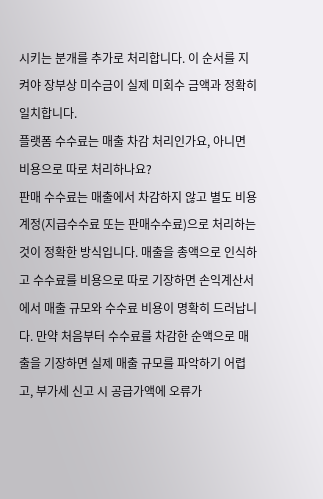시키는 분개를 추가로 처리합니다. 이 순서를 지켜야 장부상 미수금이 실제 미회수 금액과 정확히 일치합니다.
플랫폼 수수료는 매출 차감 처리인가요, 아니면 비용으로 따로 처리하나요?
판매 수수료는 매출에서 차감하지 않고 별도 비용 계정(지급수수료 또는 판매수수료)으로 처리하는 것이 정확한 방식입니다. 매출을 총액으로 인식하고 수수료를 비용으로 따로 기장하면 손익계산서에서 매출 규모와 수수료 비용이 명확히 드러납니다. 만약 처음부터 수수료를 차감한 순액으로 매출을 기장하면 실제 매출 규모를 파악하기 어렵고, 부가세 신고 시 공급가액에 오류가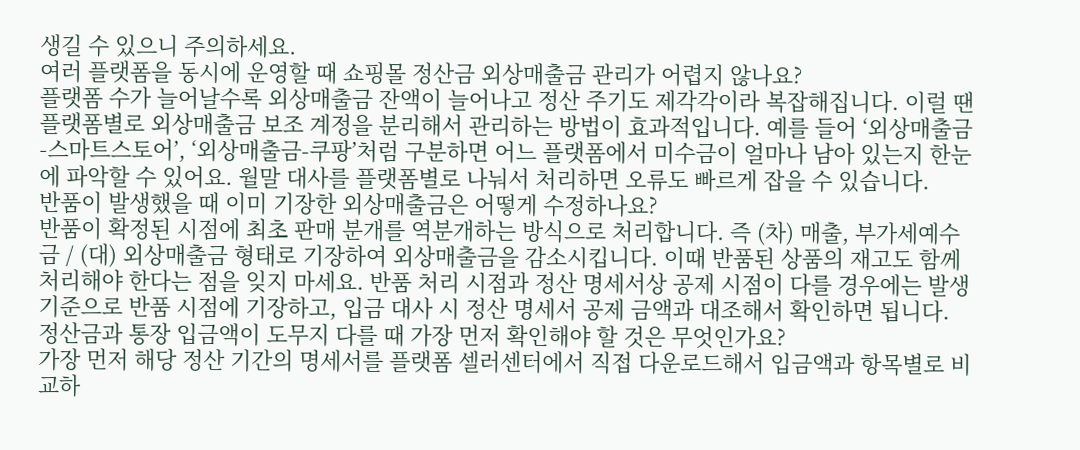생길 수 있으니 주의하세요.
여러 플랫폼을 동시에 운영할 때 쇼핑몰 정산금 외상매출금 관리가 어렵지 않나요?
플랫폼 수가 늘어날수록 외상매출금 잔액이 늘어나고 정산 주기도 제각각이라 복잡해집니다. 이럴 땐 플랫폼별로 외상매출금 보조 계정을 분리해서 관리하는 방법이 효과적입니다. 예를 들어 ‘외상매출금-스마트스토어’, ‘외상매출금-쿠팡’처럼 구분하면 어느 플랫폼에서 미수금이 얼마나 남아 있는지 한눈에 파악할 수 있어요. 월말 대사를 플랫폼별로 나눠서 처리하면 오류도 빠르게 잡을 수 있습니다.
반품이 발생했을 때 이미 기장한 외상매출금은 어떻게 수정하나요?
반품이 확정된 시점에 최초 판매 분개를 역분개하는 방식으로 처리합니다. 즉 (차) 매출, 부가세예수금 / (대) 외상매출금 형태로 기장하여 외상매출금을 감소시킵니다. 이때 반품된 상품의 재고도 함께 처리해야 한다는 점을 잊지 마세요. 반품 처리 시점과 정산 명세서상 공제 시점이 다를 경우에는 발생 기준으로 반품 시점에 기장하고, 입금 대사 시 정산 명세서 공제 금액과 대조해서 확인하면 됩니다.
정산금과 통장 입금액이 도무지 다를 때 가장 먼저 확인해야 할 것은 무엇인가요?
가장 먼저 해당 정산 기간의 명세서를 플랫폼 셀러센터에서 직접 다운로드해서 입금액과 항목별로 비교하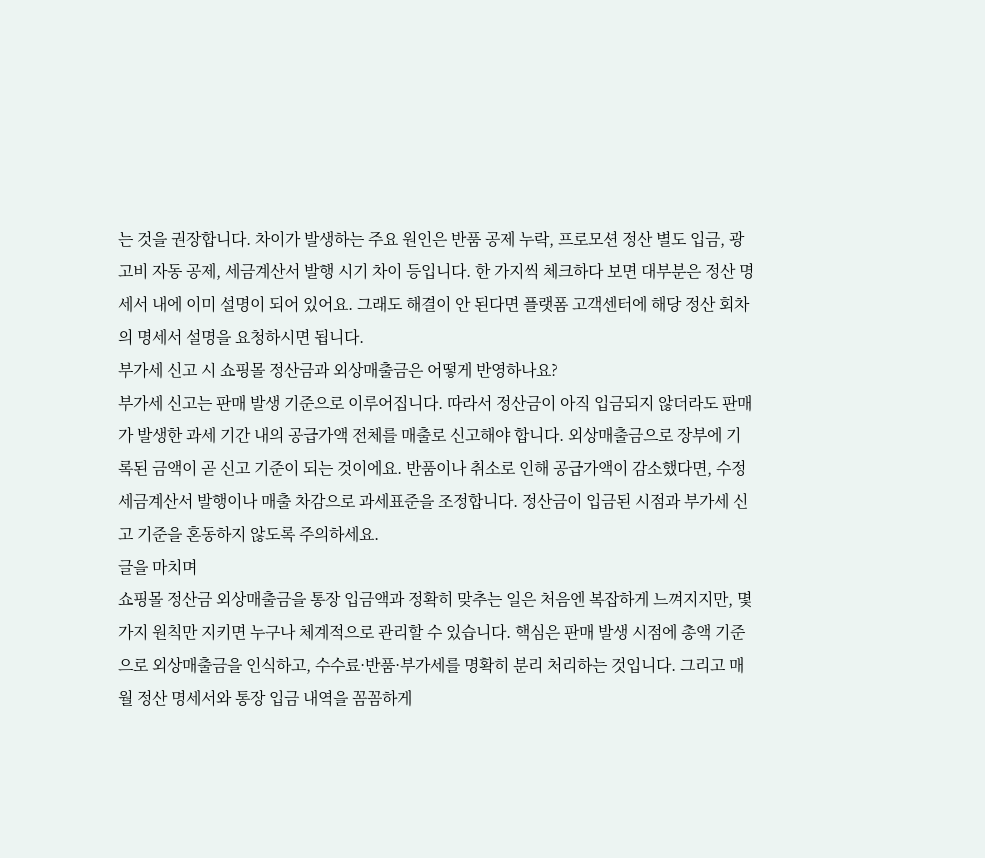는 것을 권장합니다. 차이가 발생하는 주요 원인은 반품 공제 누락, 프로모션 정산 별도 입금, 광고비 자동 공제, 세금계산서 발행 시기 차이 등입니다. 한 가지씩 체크하다 보면 대부분은 정산 명세서 내에 이미 설명이 되어 있어요. 그래도 해결이 안 된다면 플랫폼 고객센터에 해당 정산 회차의 명세서 설명을 요청하시면 됩니다.
부가세 신고 시 쇼핑몰 정산금과 외상매출금은 어떻게 반영하나요?
부가세 신고는 판매 발생 기준으로 이루어집니다. 따라서 정산금이 아직 입금되지 않더라도 판매가 발생한 과세 기간 내의 공급가액 전체를 매출로 신고해야 합니다. 외상매출금으로 장부에 기록된 금액이 곧 신고 기준이 되는 것이에요. 반품이나 취소로 인해 공급가액이 감소했다면, 수정세금계산서 발행이나 매출 차감으로 과세표준을 조정합니다. 정산금이 입금된 시점과 부가세 신고 기준을 혼동하지 않도록 주의하세요.
글을 마치며
쇼핑몰 정산금 외상매출금을 통장 입금액과 정확히 맞추는 일은 처음엔 복잡하게 느껴지지만, 몇 가지 원칙만 지키면 누구나 체계적으로 관리할 수 있습니다. 핵심은 판매 발생 시점에 총액 기준으로 외상매출금을 인식하고, 수수료·반품·부가세를 명확히 분리 처리하는 것입니다. 그리고 매월 정산 명세서와 통장 입금 내역을 꼼꼼하게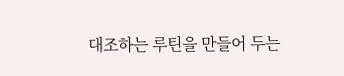대조하는 루틴을 만들어 두는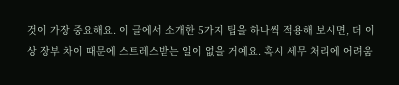것이 가장 중요해요. 이 글에서 소개한 5가지 팁을 하나씩 적용해 보시면, 더 이상 장부 차이 때문에 스트레스받는 일이 없을 거예요. 혹시 세무 처리에 어려움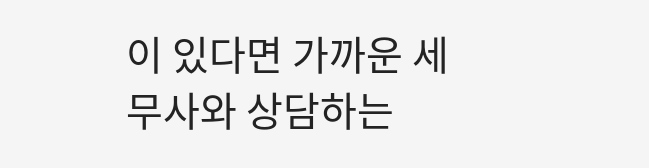이 있다면 가까운 세무사와 상담하는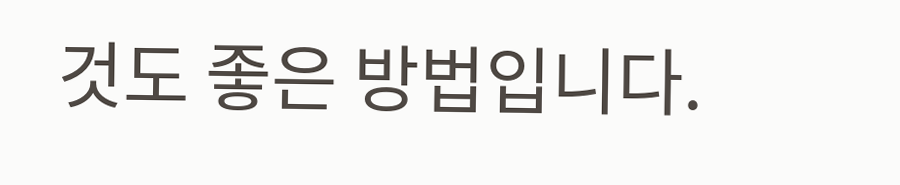것도 좋은 방법입니다.